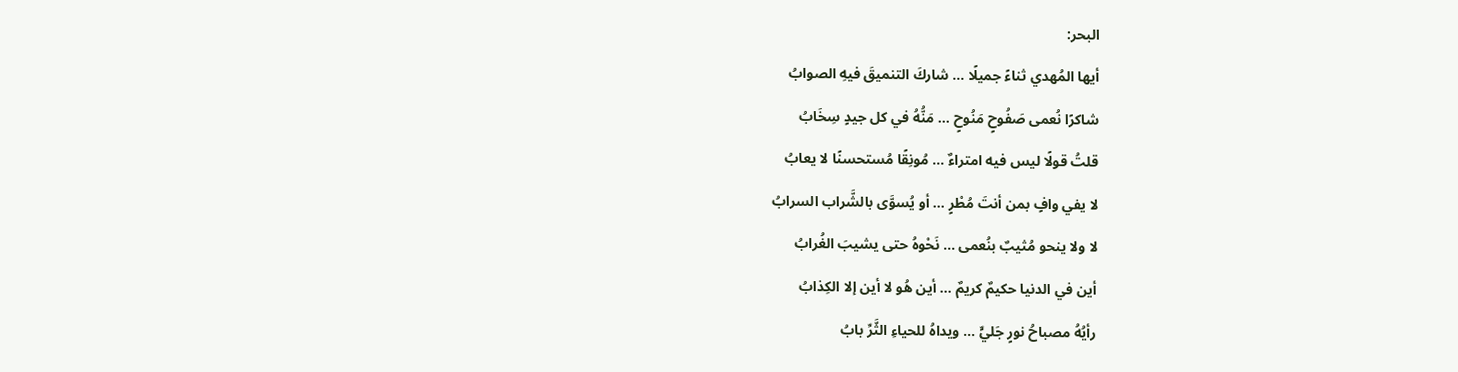البحر:
أيها المُهدي ثناءً جميلًا … شاركَ التنميقَ فيهِ الصوابُ
شاكرًا نُعمى صَفُوحٍ مَنُوحٍ … مَنُّهُ في كل جيدٍ سِخَابُ
قلتُ قولًا ليس فيه امتراءٌ … مُونِقًا مُستحسنًا لا يعابُ
لا يفي وافٍ بمن أنتَ مُطْرٍ … أو يُسوَّى بالشَّراب السرابُ
لا ولا ينحو مُثيبٌ بنُعمى … نَحْوهُ حتى يشيبَ الغُرابُ
أين في الدنيا حكيمٌ كريمٌ … أين هُو لا أين إلا الكِذابُ
رأيُهُ مصباحُ نورٍ جَليٍّ … ويداهُ للحياءِ الثَّرِّ بابُ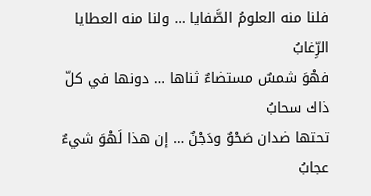فلنا منه العلومُ الصَّفايا … ولنا منه العطايا الرِّغابُ
فهْوَ شمسٌ مستضاءٌ ثناها … دونها في كلّ ذاك سحابُ
تحتها ضدان صَحْوٌ ودَجْنٌ … إن هذا لَهْوَ شيءٌ عجابُ